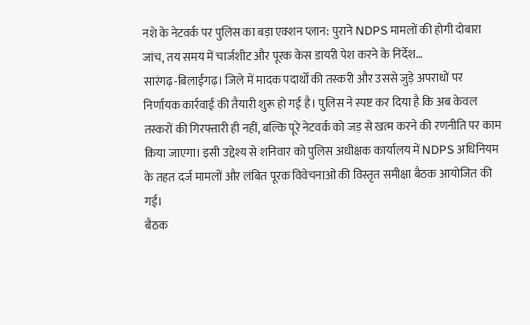नशे के नेटवर्क पर पुलिस का बड़ा एक्शन प्लान: पुराने NDPS मामलों की होगी दोबारा जांच, तय समय में चार्जशीट और पूरक केस डायरी पेश करने के निर्देश…
सारंगढ़-बिलाईगढ़। जिले में मादक पदार्थों की तस्करी और उससे जुड़े अपराधों पर निर्णायक कार्रवाई की तैयारी शुरू हो गई है। पुलिस ने स्पष्ट कर दिया है कि अब केवल तस्करों की गिरफ्तारी ही नहीं, बल्कि पूरे नेटवर्क को जड़ से खत्म करने की रणनीति पर काम किया जाएगा। इसी उद्देश्य से शनिवार को पुलिस अधीक्षक कार्यालय में NDPS अधिनियम के तहत दर्ज मामलों और लंबित पूरक विवेचनाओं की विस्तृत समीक्षा बैठक आयोजित की गई।
बैठक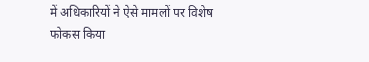में अधिकारियों ने ऐसे मामलों पर विशेष फोकस किया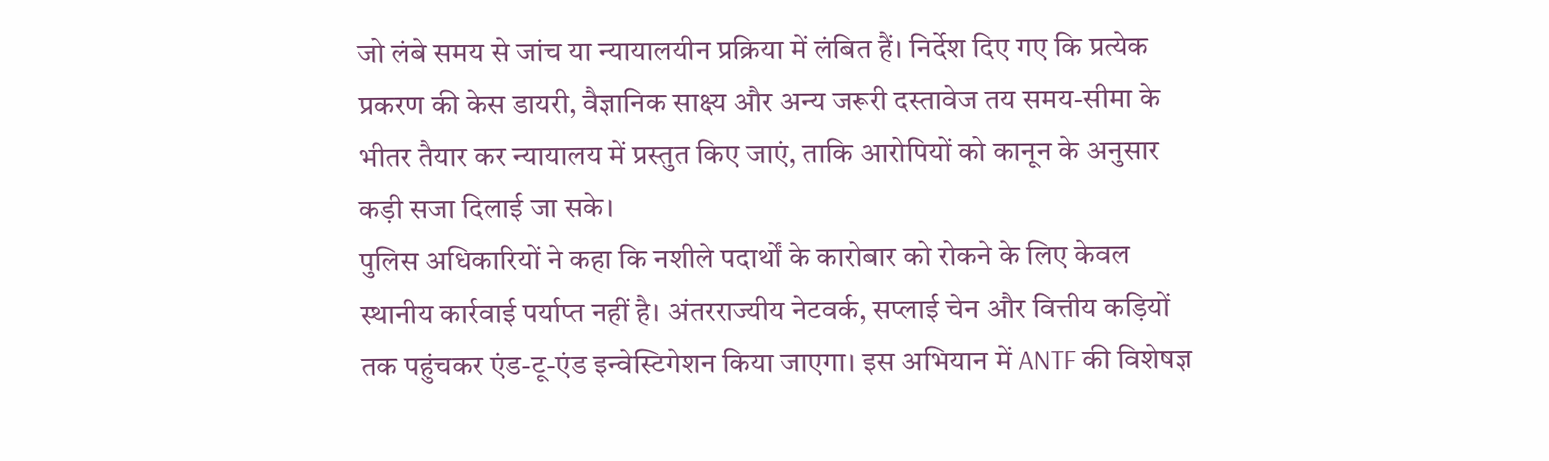जो लंबे समय से जांच या न्यायालयीन प्रक्रिया में लंबित हैं। निर्देश दिए गए कि प्रत्येक प्रकरण की केस डायरी, वैज्ञानिक साक्ष्य और अन्य जरूरी दस्तावेज तय समय-सीमा के भीतर तैयार कर न्यायालय में प्रस्तुत किए जाएं, ताकि आरोपियों को कानून के अनुसार कड़ी सजा दिलाई जा सके।
पुलिस अधिकारियों ने कहा कि नशीले पदार्थों के कारोबार को रोकने के लिए केवल स्थानीय कार्रवाई पर्याप्त नहीं है। अंतरराज्यीय नेटवर्क, सप्लाई चेन और वित्तीय कड़ियों तक पहुंचकर एंड-टू-एंड इन्वेस्टिगेशन किया जाएगा। इस अभियान में ANTF की विशेषज्ञ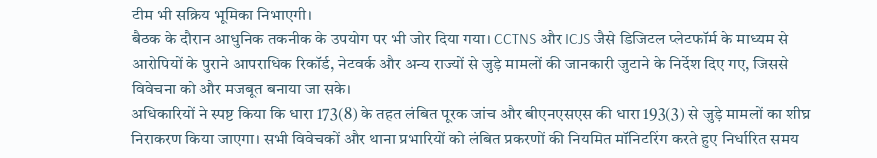टीम भी सक्रिय भूमिका निभाएगी।
बैठक के दौरान आधुनिक तकनीक के उपयोग पर भी जोर दिया गया। CCTNS और ICJS जैसे डिजिटल प्लेटफॉर्म के माध्यम से आरोपियों के पुराने आपराधिक रिकॉर्ड, नेटवर्क और अन्य राज्यों से जुड़े मामलों की जानकारी जुटाने के निर्देश दिए गए, जिससे विवेचना को और मजबूत बनाया जा सके।
अधिकारियों ने स्पष्ट किया कि धारा 173(8) के तहत लंबित पूरक जांच और बीएनएसएस की धारा 193(3) से जुड़े मामलों का शीघ्र निराकरण किया जाएगा। सभी विवेचकों और थाना प्रभारियों को लंबित प्रकरणों की नियमित मॉनिटरिंग करते हुए निर्धारित समय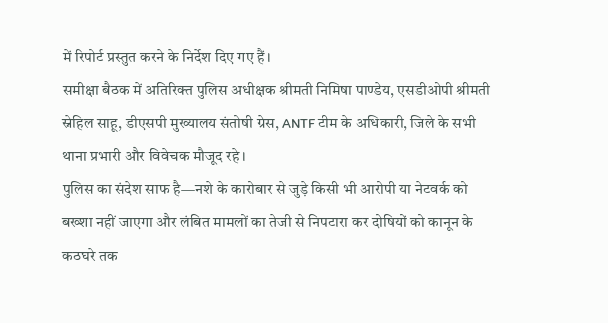में रिपोर्ट प्रस्तुत करने के निर्देश दिए गए हैं।
समीक्षा बैठक में अतिरिक्त पुलिस अधीक्षक श्रीमती निमिषा पाण्डेय, एसडीओपी श्रीमती स्नेहिल साहू, डीएसपी मुख्यालय संतोषी ग्रेस, ANTF टीम के अधिकारी, जिले के सभी थाना प्रभारी और विवेचक मौजूद रहे।
पुलिस का संदेश साफ है—नशे के कारोबार से जुड़े किसी भी आरोपी या नेटवर्क को बख्शा नहीं जाएगा और लंबित मामलों का तेजी से निपटारा कर दोषियों को कानून के कठघरे तक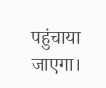पहुंचाया जाएगा।